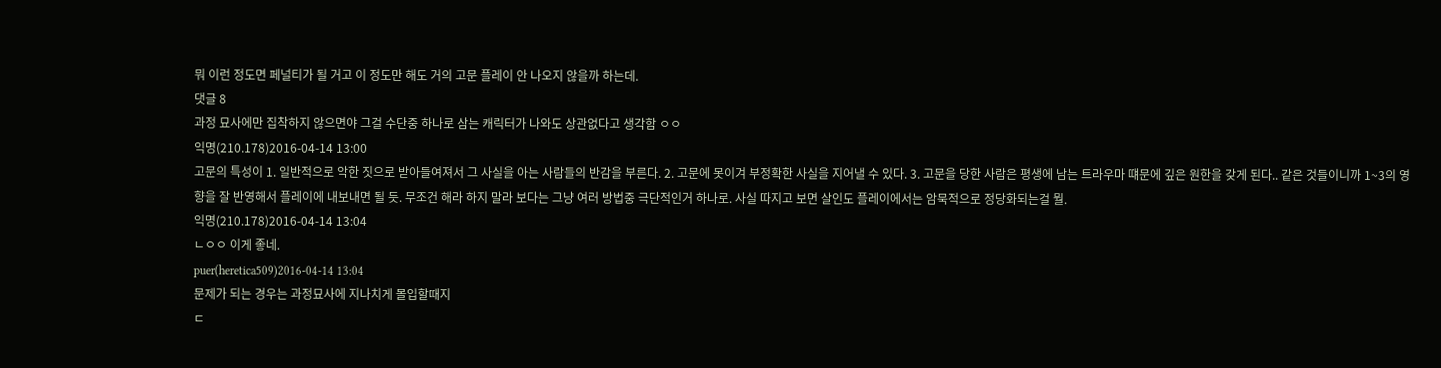뭐 이런 정도면 페널티가 될 거고 이 정도만 해도 거의 고문 플레이 안 나오지 않을까 하는데.
댓글 8
과정 묘사에만 집착하지 않으면야 그걸 수단중 하나로 삼는 캐릭터가 나와도 상관없다고 생각함 ㅇㅇ
익명(210.178)2016-04-14 13:00
고문의 특성이 1. 일반적으로 악한 짓으로 받아들여져서 그 사실을 아는 사람들의 반감을 부른다. 2. 고문에 못이겨 부정확한 사실을 지어낼 수 있다. 3. 고문을 당한 사람은 평생에 남는 트라우마 떄문에 깊은 원한을 갖게 된다.. 같은 것들이니까 1~3의 영향을 잘 반영해서 플레이에 내보내면 될 듯. 무조건 해라 하지 말라 보다는 그냥 여러 방법중 극단적인거 하나로. 사실 따지고 보면 살인도 플레이에서는 암묵적으로 정당화되는걸 뭘.
익명(210.178)2016-04-14 13:04
ㄴㅇㅇ 이게 좋네.
puer(heretica509)2016-04-14 13:04
문제가 되는 경우는 과정묘사에 지나치게 몰입할때지
ㄷ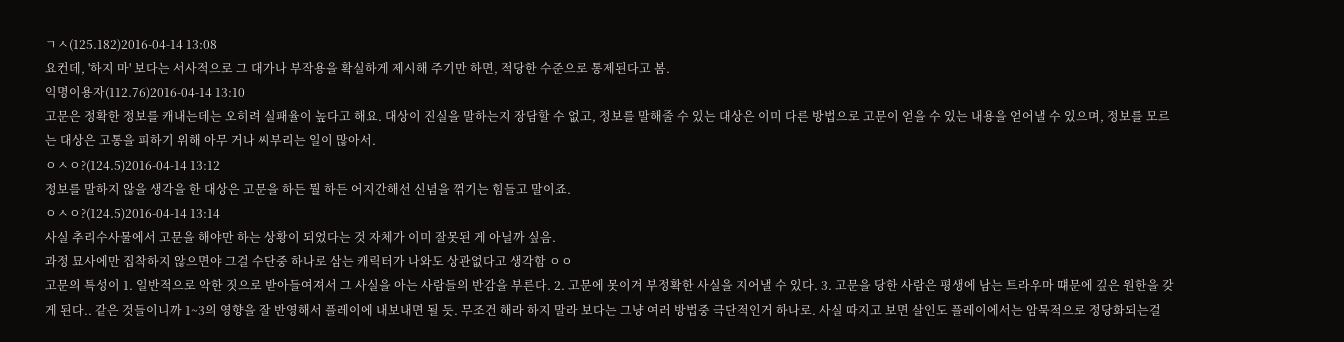ㄱㅅ(125.182)2016-04-14 13:08
요컨데, '하지 마' 보다는 서사적으로 그 대가나 부작용을 확실하게 제시해 주기만 하면, 적당한 수준으로 통제된다고 봄.
익명이용자(112.76)2016-04-14 13:10
고문은 정확한 정보를 캐내는데는 오히려 실패율이 높다고 해요. 대상이 진실을 말하는지 장담할 수 없고, 정보를 말해줄 수 있는 대상은 이미 다른 방법으로 고문이 얻을 수 있는 내용을 얻어낼 수 있으며, 정보를 모르는 대상은 고통을 피하기 위해 아무 거나 씨부리는 일이 많아서.
ㅇㅅㅇ?(124.5)2016-04-14 13:12
정보를 말하지 않을 생각을 한 대상은 고문을 하든 뭘 하든 어지간해선 신념을 꺾기는 힘들고 말이죠.
ㅇㅅㅇ?(124.5)2016-04-14 13:14
사실 추리수사물에서 고문을 해야만 하는 상황이 되었다는 것 자체가 이미 잘못된 게 아닐까 싶음.
과정 묘사에만 집착하지 않으면야 그걸 수단중 하나로 삼는 캐릭터가 나와도 상관없다고 생각함 ㅇㅇ
고문의 특성이 1. 일반적으로 악한 짓으로 받아들여져서 그 사실을 아는 사람들의 반감을 부른다. 2. 고문에 못이겨 부정확한 사실을 지어낼 수 있다. 3. 고문을 당한 사람은 평생에 남는 트라우마 떄문에 깊은 원한을 갖게 된다.. 같은 것들이니까 1~3의 영향을 잘 반영해서 플레이에 내보내면 될 듯. 무조건 해라 하지 말라 보다는 그냥 여러 방법중 극단적인거 하나로. 사실 따지고 보면 살인도 플레이에서는 암묵적으로 정당화되는걸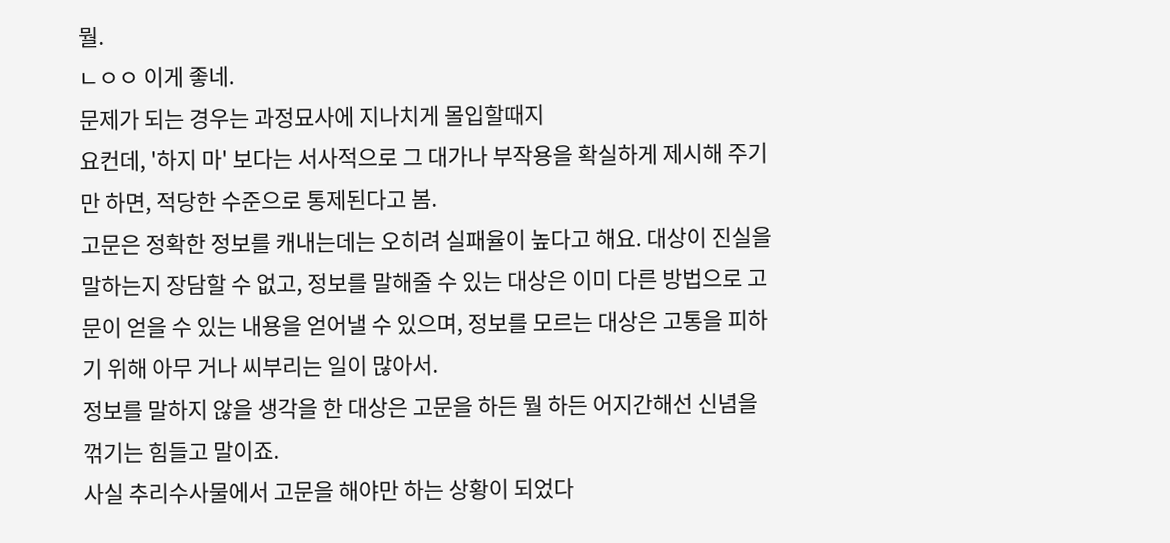뭘.
ㄴㅇㅇ 이게 좋네.
문제가 되는 경우는 과정묘사에 지나치게 몰입할때지
요컨데, '하지 마' 보다는 서사적으로 그 대가나 부작용을 확실하게 제시해 주기만 하면, 적당한 수준으로 통제된다고 봄.
고문은 정확한 정보를 캐내는데는 오히려 실패율이 높다고 해요. 대상이 진실을 말하는지 장담할 수 없고, 정보를 말해줄 수 있는 대상은 이미 다른 방법으로 고문이 얻을 수 있는 내용을 얻어낼 수 있으며, 정보를 모르는 대상은 고통을 피하기 위해 아무 거나 씨부리는 일이 많아서.
정보를 말하지 않을 생각을 한 대상은 고문을 하든 뭘 하든 어지간해선 신념을 꺾기는 힘들고 말이죠.
사실 추리수사물에서 고문을 해야만 하는 상황이 되었다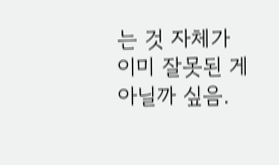는 것 자체가 이미 잘못된 게 아닐까 싶음.